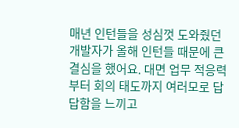매년 인턴들을 성심껏 도와줬던 개발자가 올해 인턴들 때문에 큰 결심을 했어요. 대면 업무 적응력부터 회의 태도까지 여러모로 답답함을 느끼고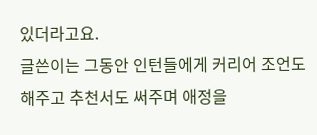있더라고요.
글쓴이는 그동안 인턴들에게 커리어 조언도 해주고 추천서도 써주며 애정을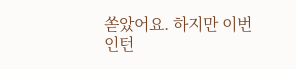쏟았어요. 하지만 이번 인턴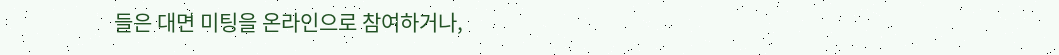들은 대면 미팅을 온라인으로 참여하거나,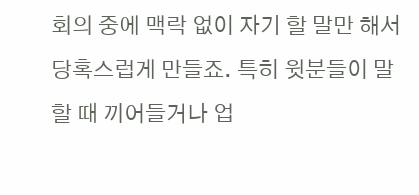회의 중에 맥락 없이 자기 할 말만 해서 당혹스럽게 만들죠. 특히 윗분들이 말할 때 끼어들거나 업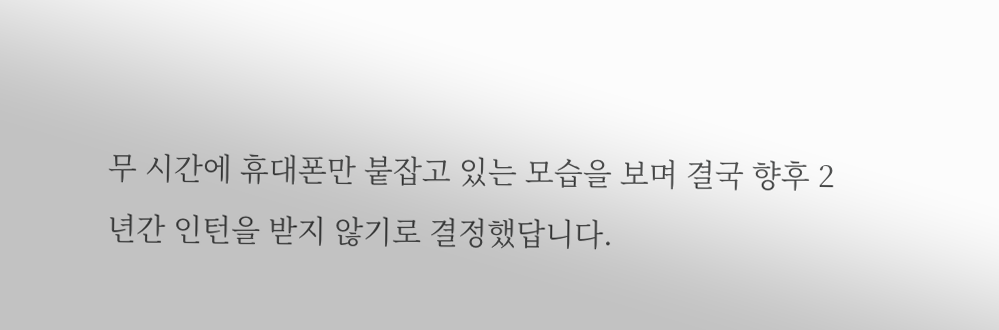무 시간에 휴대폰만 붙잡고 있는 모습을 보며 결국 향후 2년간 인턴을 받지 않기로 결정했답니다.